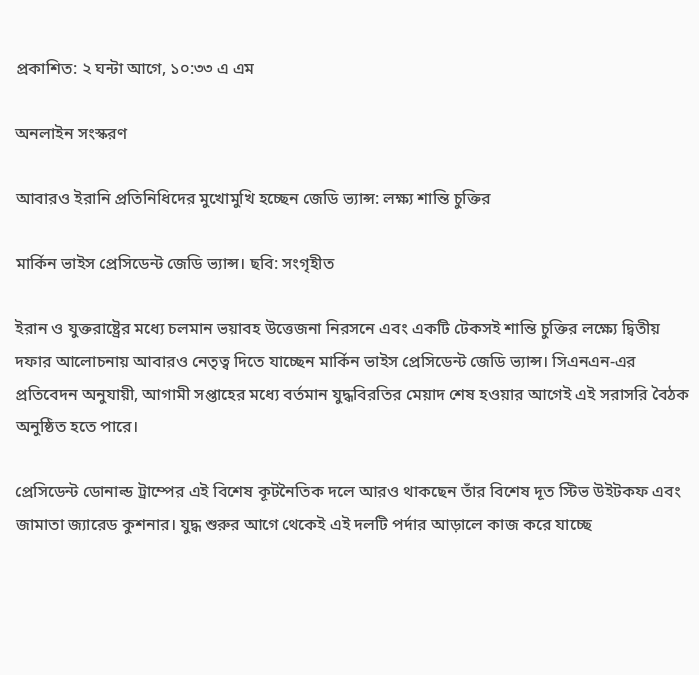প্রকাশিত: ২ ঘন্টা আগে, ১০:৩৩ এ এম

অনলাইন সংস্করণ

আবারও ইরানি প্রতিনিধিদের মুখোমুখি হচ্ছেন জেডি ভ্যান্স: লক্ষ্য শান্তি চুক্তির

মার্কিন ভাইস প্রেসিডেন্ট জেডি ভ্যান্স। ছবি: সংগৃহীত

ইরান ও যুক্তরাষ্ট্রের মধ্যে চলমান ভয়াবহ উত্তেজনা নিরসনে এবং একটি টেকসই শান্তি চুক্তির লক্ষ্যে দ্বিতীয় দফার আলোচনায় আবারও নেতৃত্ব দিতে যাচ্ছেন মার্কিন ভাইস প্রেসিডেন্ট জেডি ভ্যান্স। সিএনএন-এর প্রতিবেদন অনুযায়ী, আগামী সপ্তাহের মধ্যে বর্তমান যুদ্ধবিরতির মেয়াদ শেষ হওয়ার আগেই এই সরাসরি বৈঠক অনুষ্ঠিত হতে পারে।

প্রেসিডেন্ট ডোনাল্ড ট্রাম্পের এই বিশেষ কূটনৈতিক দলে আরও থাকছেন তাঁর বিশেষ দূত স্টিভ উইটকফ এবং জামাতা জ্যারেড কুশনার। যুদ্ধ শুরুর আগে থেকেই এই দলটি পর্দার আড়ালে কাজ করে যাচ্ছে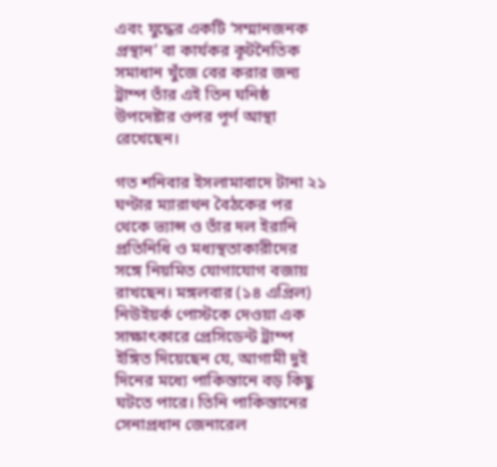এবং যুদ্ধের একটি ‘সম্মানজনক প্রস্থান’ বা কার্যকর কূটনৈতিক সমাধান খুঁজে বের করার জন্য ট্রাম্প তাঁর এই তিন ঘনিষ্ঠ উপদেষ্টার ওপর পূর্ণ আস্থা রেখেছেন।

গত শনিবার ইসলামাবাদে টানা ২১ ঘণ্টার ম্যারাথন বৈঠকের পর থেকে ভ্যান্স ও তাঁর দল ইরানি প্রতিনিধি ও মধ্যস্থতাকারীদের সঙ্গে নিয়মিত যোগাযোগ বজায় রাখছেন। মঙ্গলবার (১৪ এপ্রিল) নিউইয়র্ক পোস্টকে দেওয়া এক সাক্ষাৎকারে প্রেসিডেন্ট ট্রাম্প ইঙ্গিত দিয়েছেন যে, আগামী দুই দিনের মধ্যে পাকিস্তানে বড় কিছু ঘটতে পারে। তিনি পাকিস্তানের সেনাপ্রধান জেনারেল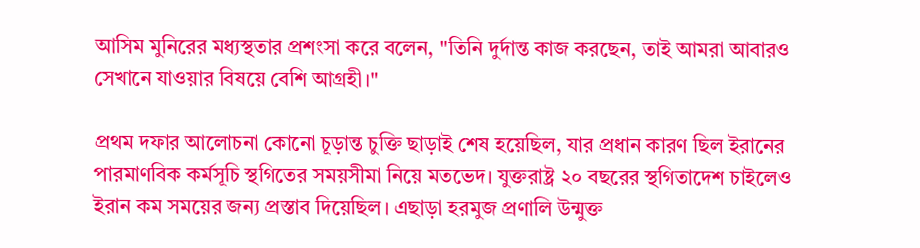আসিম মুনিরের মধ্যস্থতার প্রশংসা করে বলেন, "তিনি দুর্দান্ত কাজ করছেন, তাই আমরা আবারও সেখানে যাওয়ার বিষয়ে বেশি আগ্রহী।"

প্রথম দফার আলোচনা কোনো চূড়ান্ত চুক্তি ছাড়াই শেষ হয়েছিল, যার প্রধান কারণ ছিল ইরানের পারমাণবিক কর্মসূচি স্থগিতের সময়সীমা নিয়ে মতভেদ। যুক্তরাষ্ট্র ২০ বছরের স্থগিতাদেশ চাইলেও ইরান কম সময়ের জন্য প্রস্তাব দিয়েছিল। এছাড়া হরমুজ প্রণালি উন্মুক্ত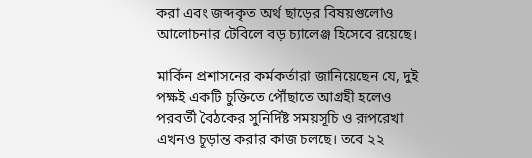করা এবং জব্দকৃত অর্থ ছাড়ের বিষয়গুলোও আলোচনার টেবিলে বড় চ্যালেঞ্জ হিসেবে রয়েছে।

মার্কিন প্রশাসনের কর্মকর্তারা জানিয়েছেন যে, দুই পক্ষই একটি চুক্তিতে পৌঁছাতে আগ্রহী হলেও পরবর্তী বৈঠকের সুনির্দিষ্ট সময়সূচি ও রূপরেখা এখনও চূড়ান্ত করার কাজ চলছে। তবে ২২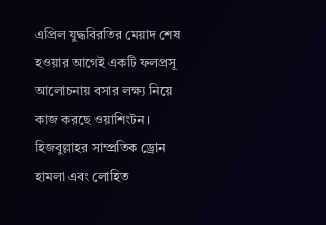এপ্রিল যুদ্ধবিরতির মেয়াদ শেষ হওয়ার আগেই একটি ফলপ্রসূ আলোচনায় বসার লক্ষ্য নিয়ে কাজ করছে ওয়াশিংটন। হিজবুল্লাহর সাম্প্রতিক ড্রোন হামলা এবং লোহিত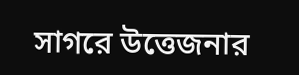সাগরে উত্তেজনার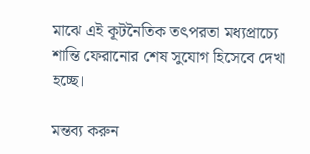মাঝে এই কূটনৈতিক তৎপরতা মধ্যপ্রাচ্যে শান্তি ফেরানোর শেষ সুযোগ হিসেবে দেখা হচ্ছে।

মন্তব্য করুন